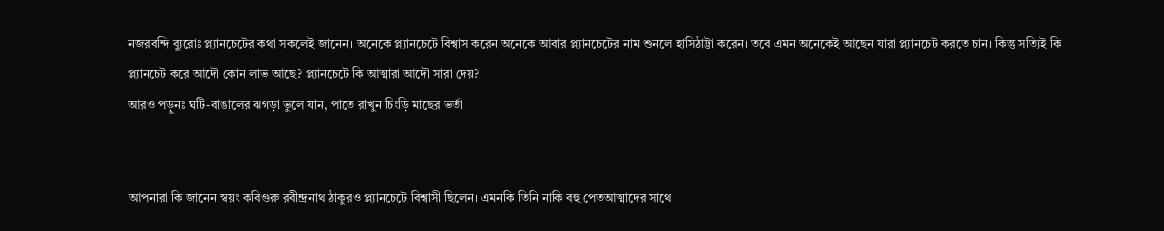নজরবন্দি ব্যুরোঃ প্ল্যানচেটের কথা সকলেই জানেন। অনেকে প্ল্যানচেটে বিশ্বাস করেন অনেকে আবার প্ল্যানচেটের নাম শুনলে হাসিঠাট্টা করেন। তবে এমন অনেকেই আছেন যারা প্ল্যানচেট করতে চান। কিন্তু সত্যিই কি প্ল্যানচেট করে আদৌ কোন লাভ আছে? প্ল্যানচেটে কি আত্মারা আদৌ সারা দেয়?
আরও পড়ুনঃ ঘটি-বাঙালের ঝগড়া ভুলে যান, পাতে রাখুন চিংড়ি মাছের ভর্তা


আপনারা কি জানেন স্বয়ং কবিগুরু রবীন্দ্রনাথ ঠাকুরও প্ল্যানচেটে বিশ্বাসী ছিলেন। এমনকি তিনি নাকি বহু পেতআত্মাদের সাথে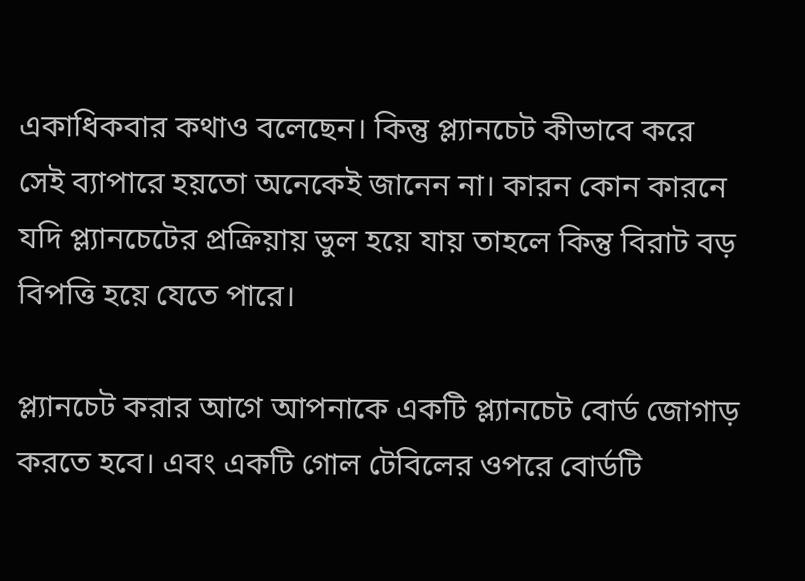একাধিকবার কথাও বলেছেন। কিন্তু প্ল্যানচেট কীভাবে করে সেই ব্যাপারে হয়তো অনেকেই জানেন না। কারন কোন কারনে যদি প্ল্যানচেটের প্রক্রিয়ায় ভুল হয়ে যায় তাহলে কিন্তু বিরাট বড় বিপত্তি হয়ে যেতে পারে।

প্ল্যানচেট করার আগে আপনাকে একটি প্ল্যানচেট বোর্ড জোগাড় করতে হবে। এবং একটি গোল টেবিলের ওপরে বোর্ডটি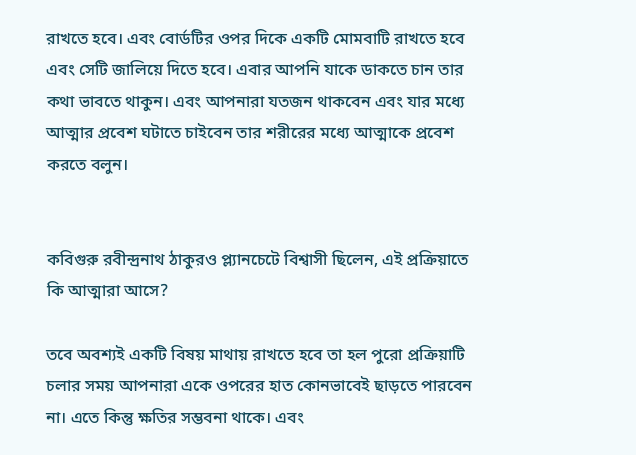রাখতে হবে। এবং বোর্ডটির ওপর দিকে একটি মোমবাটি রাখতে হবে এবং সেটি জালিয়ে দিতে হবে। এবার আপনি যাকে ডাকতে চান তার কথা ভাবতে থাকুন। এবং আপনারা যতজন থাকবেন এবং যার মধ্যে আত্মার প্রবেশ ঘটাতে চাইবেন তার শরীরের মধ্যে আত্মাকে প্রবেশ করতে বলুন।


কবিগুরু রবীন্দ্রনাথ ঠাকুরও প্ল্যানচেটে বিশ্বাসী ছিলেন, এই প্রক্রিয়াতে কি আত্মারা আসে?

তবে অবশ্যই একটি বিষয় মাথায় রাখতে হবে তা হল পুরো প্রক্রিয়াটি চলার সময় আপনারা একে ওপরের হাত কোনভাবেই ছাড়তে পারবেন না। এতে কিন্তু ক্ষতির সম্ভবনা থাকে। এবং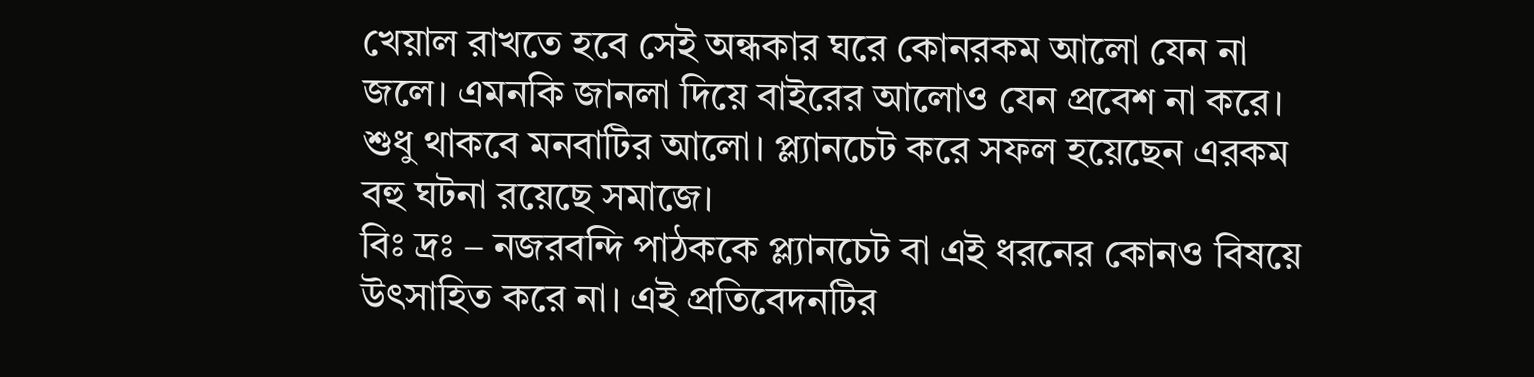খেয়াল রাখতে হবে সেই অন্ধকার ঘরে কোনরকম আলো যেন না জলে। এমনকি জানলা দিয়ে বাইরের আলোও যেন প্রবেশ না করে। শুধু থাকবে মনবাটির আলো। প্ল্যানচেট করে সফল হয়েছেন এরকম বহু ঘটনা রয়েছে সমাজে।
বিঃ দ্রঃ – নজরবন্দি পাঠককে প্ল্যানচেট বা এই ধরনের কোনও বিষয়ে উৎসাহিত করে না। এই প্রতিবেদনটির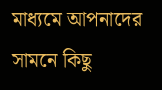মাধ্যমে আপনাদের সামনে কিছু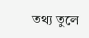তথ্য তুলে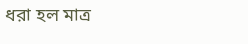ধরা হল মাত্র